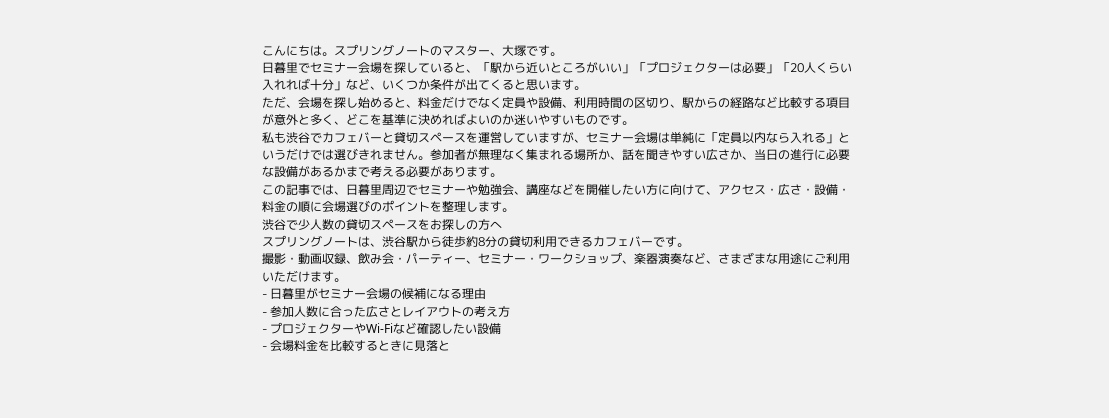こんにちは。スプリングノートのマスター、大塚です。
日暮里でセミナー会場を探していると、「駅から近いところがいい」「プロジェクターは必要」「20人くらい入れれば十分」など、いくつか条件が出てくると思います。
ただ、会場を探し始めると、料金だけでなく定員や設備、利用時間の区切り、駅からの経路など比較する項目が意外と多く、どこを基準に決めればよいのか迷いやすいものです。
私も渋谷でカフェバーと貸切スペースを運営していますが、セミナー会場は単純に「定員以内なら入れる」というだけでは選びきれません。参加者が無理なく集まれる場所か、話を聞きやすい広さか、当日の進行に必要な設備があるかまで考える必要があります。
この記事では、日暮里周辺でセミナーや勉強会、講座などを開催したい方に向けて、アクセス・広さ・設備・料金の順に会場選びのポイントを整理します。
渋谷で少人数の貸切スペースをお探しの方へ
スプリングノートは、渋谷駅から徒歩約8分の貸切利用できるカフェバーです。
撮影・動画収録、飲み会・パーティー、セミナー・ワークショップ、楽器演奏など、さまざまな用途にご利用いただけます。
- 日暮里がセミナー会場の候補になる理由
- 参加人数に合った広さとレイアウトの考え方
- プロジェクターやWi-Fiなど確認したい設備
- 会場料金を比較するときに見落と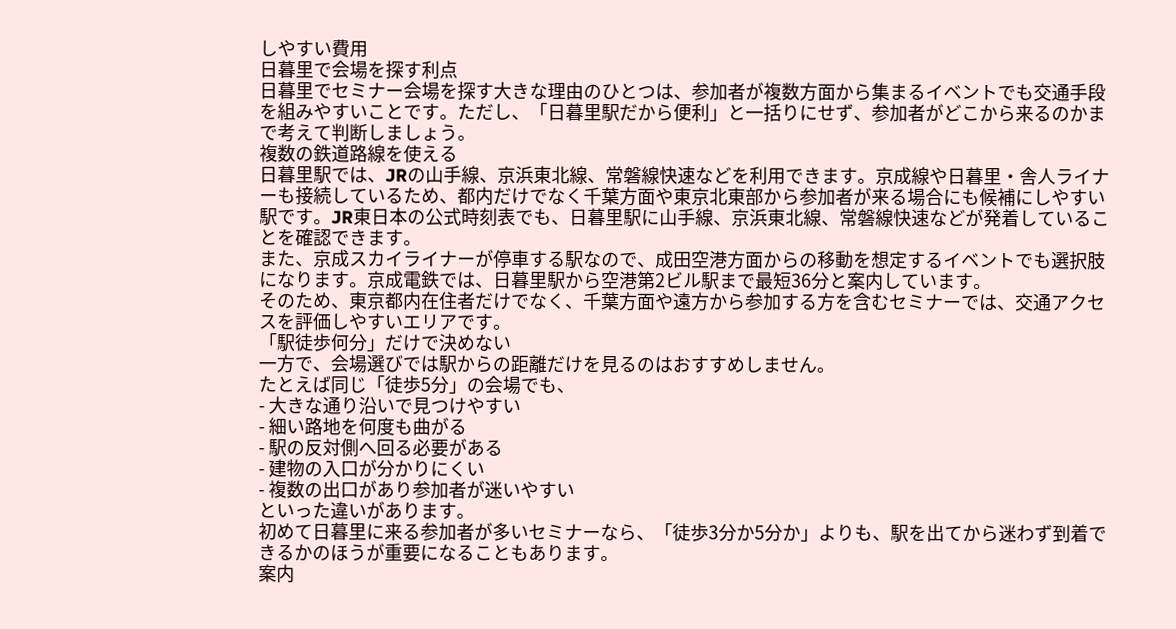しやすい費用
日暮里で会場を探す利点
日暮里でセミナー会場を探す大きな理由のひとつは、参加者が複数方面から集まるイベントでも交通手段を組みやすいことです。ただし、「日暮里駅だから便利」と一括りにせず、参加者がどこから来るのかまで考えて判断しましょう。
複数の鉄道路線を使える
日暮里駅では、JRの山手線、京浜東北線、常磐線快速などを利用できます。京成線や日暮里・舎人ライナーも接続しているため、都内だけでなく千葉方面や東京北東部から参加者が来る場合にも候補にしやすい駅です。JR東日本の公式時刻表でも、日暮里駅に山手線、京浜東北線、常磐線快速などが発着していることを確認できます。
また、京成スカイライナーが停車する駅なので、成田空港方面からの移動を想定するイベントでも選択肢になります。京成電鉄では、日暮里駅から空港第2ビル駅まで最短36分と案内しています。
そのため、東京都内在住者だけでなく、千葉方面や遠方から参加する方を含むセミナーでは、交通アクセスを評価しやすいエリアです。
「駅徒歩何分」だけで決めない
一方で、会場選びでは駅からの距離だけを見るのはおすすめしません。
たとえば同じ「徒歩5分」の会場でも、
- 大きな通り沿いで見つけやすい
- 細い路地を何度も曲がる
- 駅の反対側へ回る必要がある
- 建物の入口が分かりにくい
- 複数の出口があり参加者が迷いやすい
といった違いがあります。
初めて日暮里に来る参加者が多いセミナーなら、「徒歩3分か5分か」よりも、駅を出てから迷わず到着できるかのほうが重要になることもあります。
案内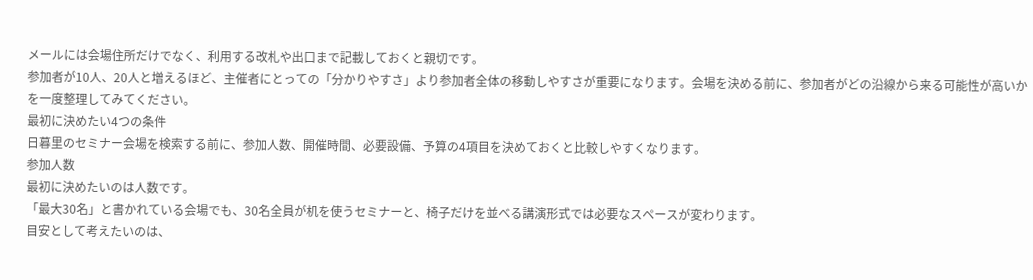メールには会場住所だけでなく、利用する改札や出口まで記載しておくと親切です。
参加者が10人、20人と増えるほど、主催者にとっての「分かりやすさ」より参加者全体の移動しやすさが重要になります。会場を決める前に、参加者がどの沿線から来る可能性が高いかを一度整理してみてください。
最初に決めたい4つの条件
日暮里のセミナー会場を検索する前に、参加人数、開催時間、必要設備、予算の4項目を決めておくと比較しやすくなります。
参加人数
最初に決めたいのは人数です。
「最大30名」と書かれている会場でも、30名全員が机を使うセミナーと、椅子だけを並べる講演形式では必要なスペースが変わります。
目安として考えたいのは、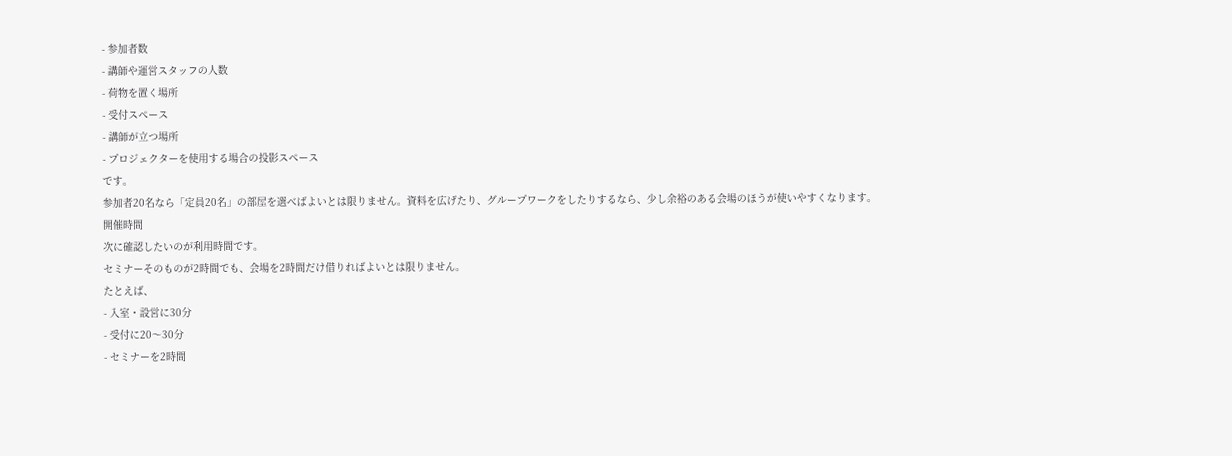- 参加者数
- 講師や運営スタッフの人数
- 荷物を置く場所
- 受付スペース
- 講師が立つ場所
- プロジェクターを使用する場合の投影スペース
です。
参加者20名なら「定員20名」の部屋を選べばよいとは限りません。資料を広げたり、グループワークをしたりするなら、少し余裕のある会場のほうが使いやすくなります。
開催時間
次に確認したいのが利用時間です。
セミナーそのものが2時間でも、会場を2時間だけ借りればよいとは限りません。
たとえば、
- 入室・設営に30分
- 受付に20〜30分
- セミナーを2時間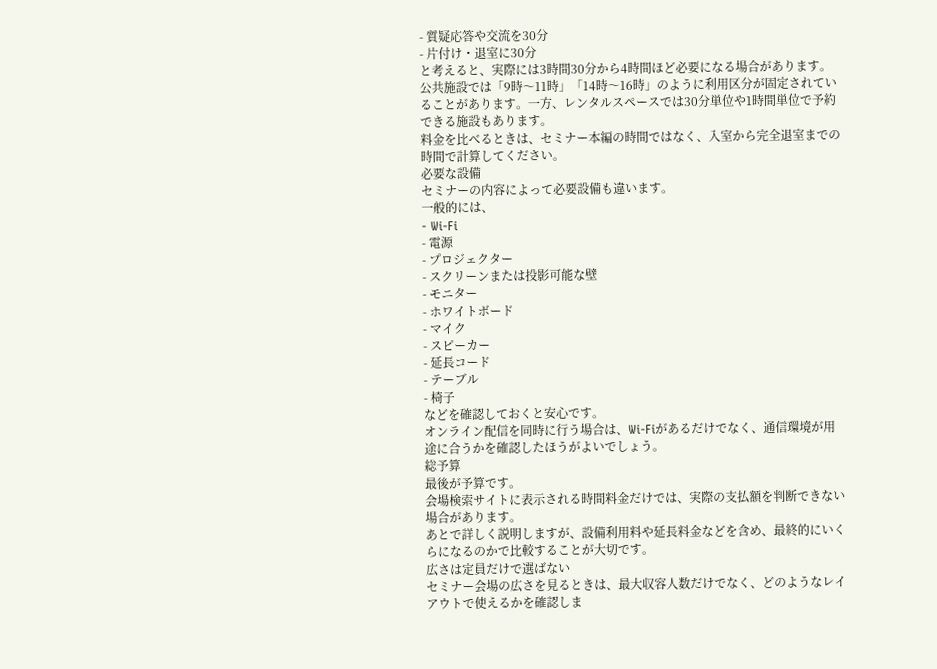- 質疑応答や交流を30分
- 片付け・退室に30分
と考えると、実際には3時間30分から4時間ほど必要になる場合があります。
公共施設では「9時〜11時」「14時〜16時」のように利用区分が固定されていることがあります。一方、レンタルスペースでは30分単位や1時間単位で予約できる施設もあります。
料金を比べるときは、セミナー本編の時間ではなく、入室から完全退室までの時間で計算してください。
必要な設備
セミナーの内容によって必要設備も違います。
一般的には、
- Wi-Fi
- 電源
- プロジェクター
- スクリーンまたは投影可能な壁
- モニター
- ホワイトボード
- マイク
- スピーカー
- 延長コード
- テーブル
- 椅子
などを確認しておくと安心です。
オンライン配信を同時に行う場合は、Wi-Fiがあるだけでなく、通信環境が用途に合うかを確認したほうがよいでしょう。
総予算
最後が予算です。
会場検索サイトに表示される時間料金だけでは、実際の支払額を判断できない場合があります。
あとで詳しく説明しますが、設備利用料や延長料金などを含め、最終的にいくらになるのかで比較することが大切です。
広さは定員だけで選ばない
セミナー会場の広さを見るときは、最大収容人数だけでなく、どのようなレイアウトで使えるかを確認しま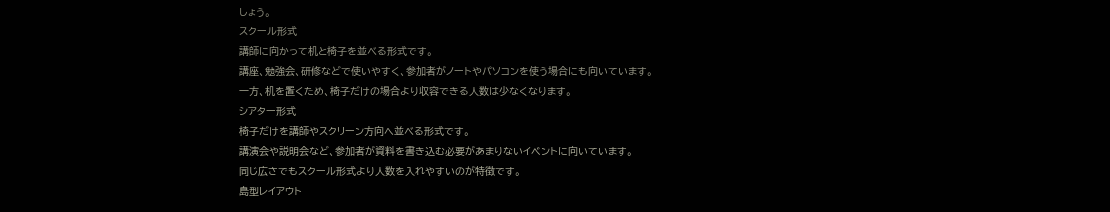しょう。
スクール形式
講師に向かって机と椅子を並べる形式です。
講座、勉強会、研修などで使いやすく、参加者がノートやパソコンを使う場合にも向いています。
一方、机を置くため、椅子だけの場合より収容できる人数は少なくなります。
シアター形式
椅子だけを講師やスクリーン方向へ並べる形式です。
講演会や説明会など、参加者が資料を書き込む必要があまりないイベントに向いています。
同じ広さでもスクール形式より人数を入れやすいのが特徴です。
島型レイアウト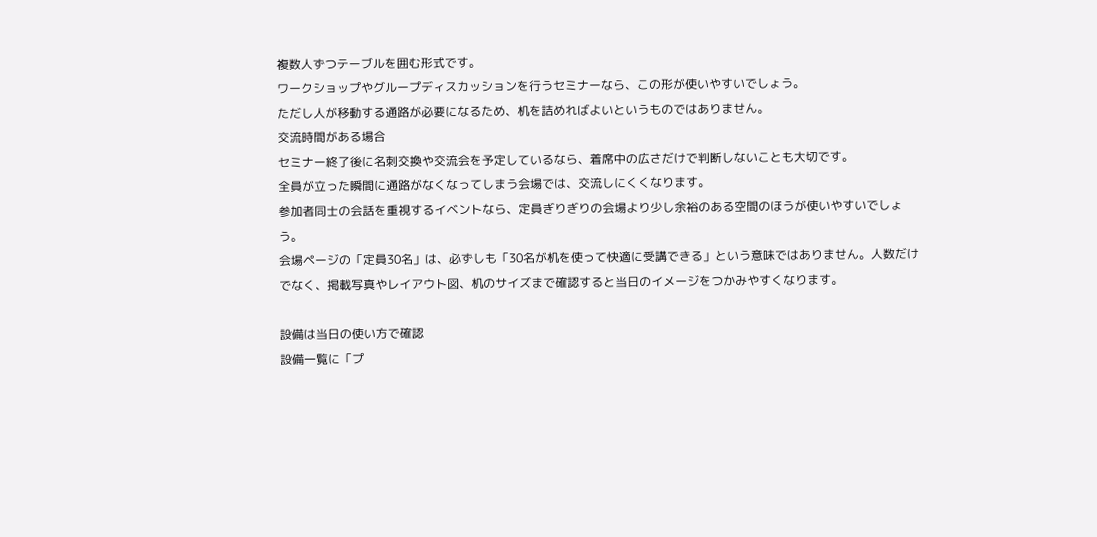複数人ずつテーブルを囲む形式です。
ワークショップやグループディスカッションを行うセミナーなら、この形が使いやすいでしょう。
ただし人が移動する通路が必要になるため、机を詰めればよいというものではありません。
交流時間がある場合
セミナー終了後に名刺交換や交流会を予定しているなら、着席中の広さだけで判断しないことも大切です。
全員が立った瞬間に通路がなくなってしまう会場では、交流しにくくなります。
参加者同士の会話を重視するイベントなら、定員ぎりぎりの会場より少し余裕のある空間のほうが使いやすいでしょう。
会場ページの「定員30名」は、必ずしも「30名が机を使って快適に受講できる」という意味ではありません。人数だけでなく、掲載写真やレイアウト図、机のサイズまで確認すると当日のイメージをつかみやすくなります。

設備は当日の使い方で確認
設備一覧に「プ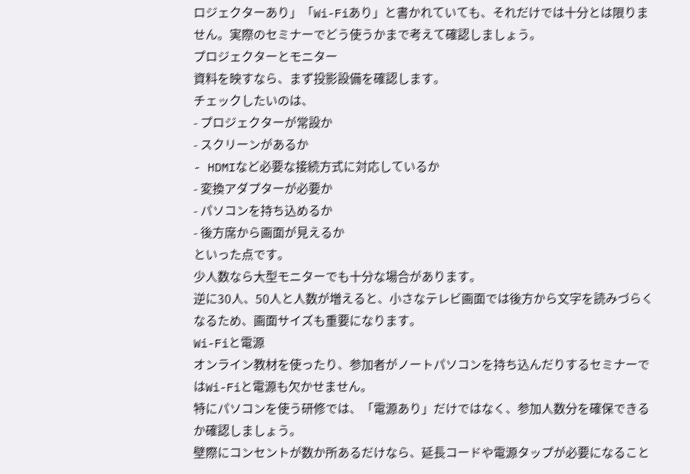ロジェクターあり」「Wi-Fiあり」と書かれていても、それだけでは十分とは限りません。実際のセミナーでどう使うかまで考えて確認しましょう。
プロジェクターとモニター
資料を映すなら、まず投影設備を確認します。
チェックしたいのは、
- プロジェクターが常設か
- スクリーンがあるか
- HDMIなど必要な接続方式に対応しているか
- 変換アダプターが必要か
- パソコンを持ち込めるか
- 後方席から画面が見えるか
といった点です。
少人数なら大型モニターでも十分な場合があります。
逆に30人、50人と人数が増えると、小さなテレビ画面では後方から文字を読みづらくなるため、画面サイズも重要になります。
Wi-Fiと電源
オンライン教材を使ったり、参加者がノートパソコンを持ち込んだりするセミナーではWi-Fiと電源も欠かせません。
特にパソコンを使う研修では、「電源あり」だけではなく、参加人数分を確保できるか確認しましょう。
壁際にコンセントが数か所あるだけなら、延長コードや電源タップが必要になること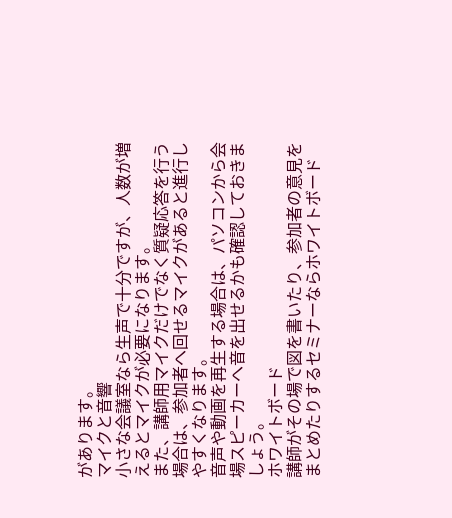があります。
マイクと音響
小さな会議室なら生声で十分ですが、人数が増えるとマイクが必要になります。
また、講師用マイクだけでなく質疑応答を行う場合は、参加者へ回せるマイクがあると進行しやすくなります。
音声や動画を再生する場合は、パソコンから会場スピーカーへ音を出せるかも確認しておきましょう。
ホワイトボード
講師がその場で図を書いたり、参加者の意見をまとめたりするセミナーならホワイトボード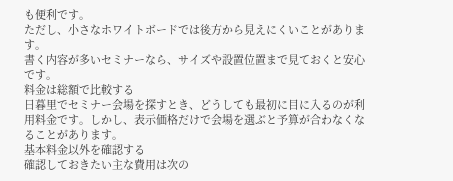も便利です。
ただし、小さなホワイトボードでは後方から見えにくいことがあります。
書く内容が多いセミナーなら、サイズや設置位置まで見ておくと安心です。
料金は総額で比較する
日暮里でセミナー会場を探すとき、どうしても最初に目に入るのが利用料金です。しかし、表示価格だけで会場を選ぶと予算が合わなくなることがあります。
基本料金以外を確認する
確認しておきたい主な費用は次の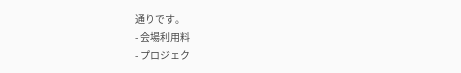通りです。
- 会場利用料
- プロジェク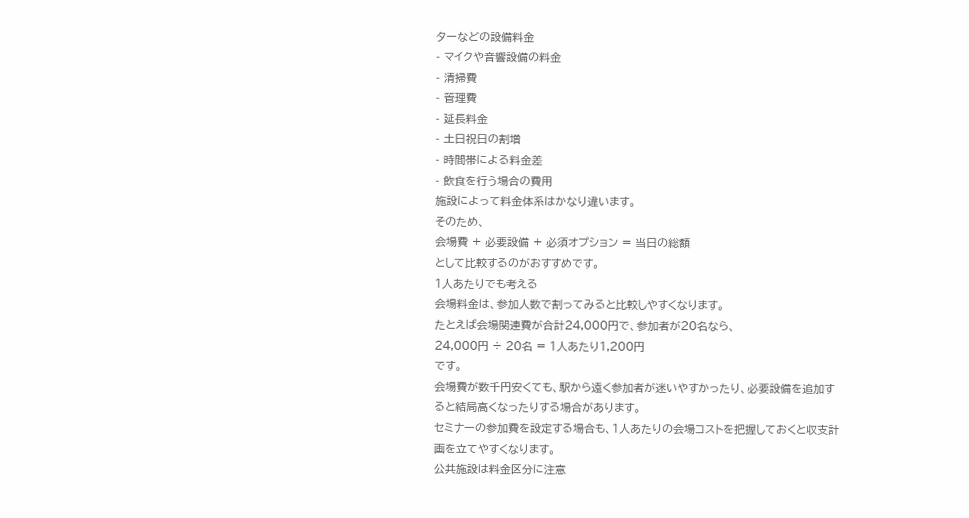ターなどの設備料金
- マイクや音響設備の料金
- 清掃費
- 管理費
- 延長料金
- 土日祝日の割増
- 時間帯による料金差
- 飲食を行う場合の費用
施設によって料金体系はかなり違います。
そのため、
会場費 + 必要設備 + 必須オプション = 当日の総額
として比較するのがおすすめです。
1人あたりでも考える
会場料金は、参加人数で割ってみると比較しやすくなります。
たとえば会場関連費が合計24,000円で、参加者が20名なら、
24,000円 ÷ 20名 = 1人あたり1,200円
です。
会場費が数千円安くても、駅から遠く参加者が迷いやすかったり、必要設備を追加すると結局高くなったりする場合があります。
セミナーの参加費を設定する場合も、1人あたりの会場コストを把握しておくと収支計画を立てやすくなります。
公共施設は料金区分に注意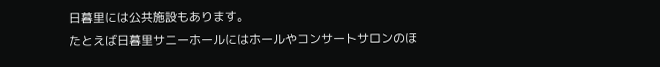日暮里には公共施設もあります。
たとえば日暮里サニーホールにはホールやコンサートサロンのほ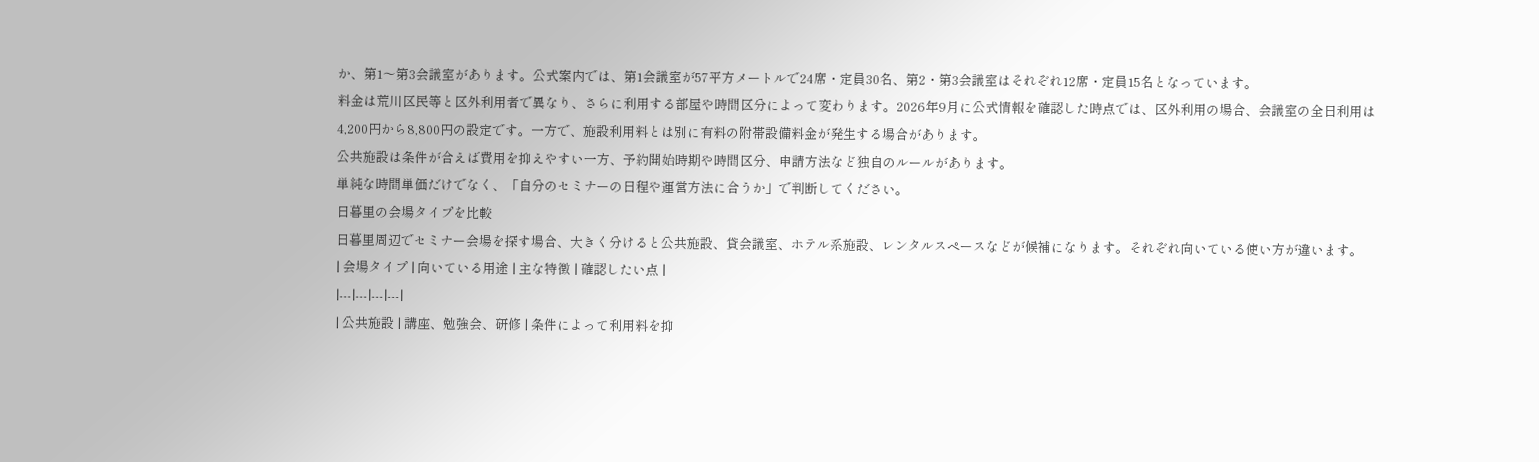か、第1〜第3会議室があります。公式案内では、第1会議室が57平方メートルで24席・定員30名、第2・第3会議室はそれぞれ12席・定員15名となっています。
料金は荒川区民等と区外利用者で異なり、さらに利用する部屋や時間区分によって変わります。2026年9月に公式情報を確認した時点では、区外利用の場合、会議室の全日利用は4,200円から8,800円の設定です。一方で、施設利用料とは別に有料の附帯設備料金が発生する場合があります。
公共施設は条件が合えば費用を抑えやすい一方、予約開始時期や時間区分、申請方法など独自のルールがあります。
単純な時間単価だけでなく、「自分のセミナーの日程や運営方法に合うか」で判断してください。
日暮里の会場タイプを比較
日暮里周辺でセミナー会場を探す場合、大きく分けると公共施設、貸会議室、ホテル系施設、レンタルスペースなどが候補になります。それぞれ向いている使い方が違います。
| 会場タイプ | 向いている用途 | 主な特徴 | 確認したい点 |
|---|---|---|---|
| 公共施設 | 講座、勉強会、研修 | 条件によって利用料を抑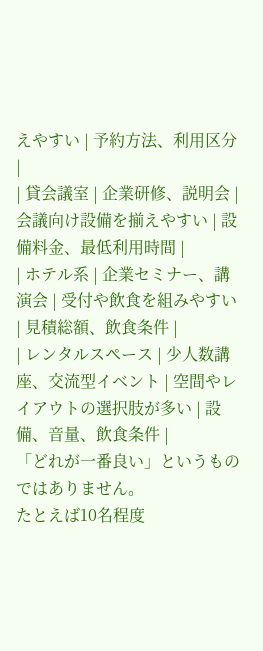えやすい | 予約方法、利用区分 |
| 貸会議室 | 企業研修、説明会 | 会議向け設備を揃えやすい | 設備料金、最低利用時間 |
| ホテル系 | 企業セミナー、講演会 | 受付や飲食を組みやすい | 見積総額、飲食条件 |
| レンタルスペース | 少人数講座、交流型イベント | 空間やレイアウトの選択肢が多い | 設備、音量、飲食条件 |
「どれが一番良い」というものではありません。
たとえば10名程度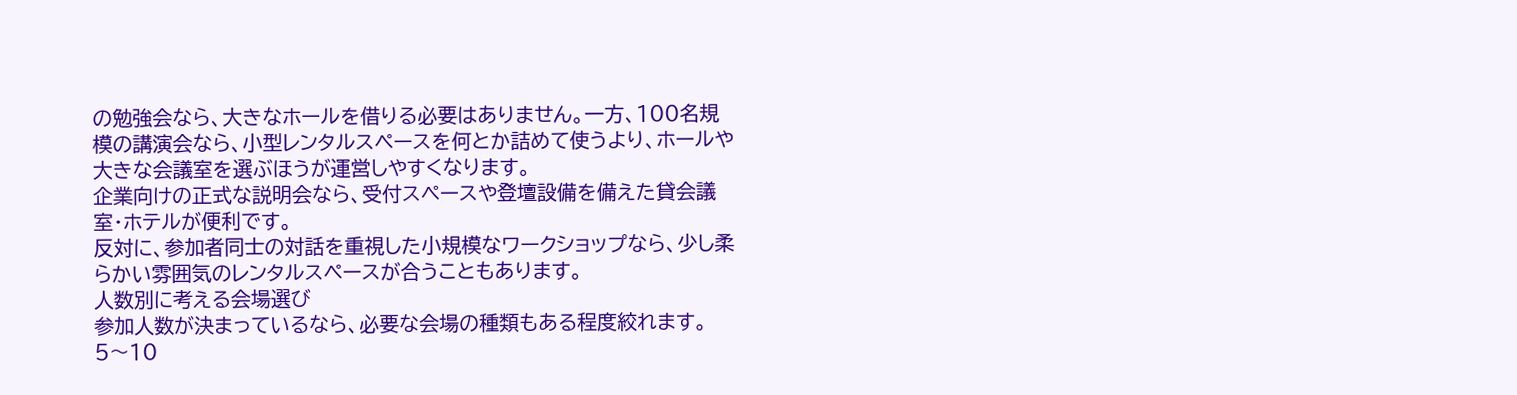の勉強会なら、大きなホールを借りる必要はありません。一方、100名規模の講演会なら、小型レンタルスペースを何とか詰めて使うより、ホールや大きな会議室を選ぶほうが運営しやすくなります。
企業向けの正式な説明会なら、受付スペースや登壇設備を備えた貸会議室・ホテルが便利です。
反対に、参加者同士の対話を重視した小規模なワークショップなら、少し柔らかい雰囲気のレンタルスペースが合うこともあります。
人数別に考える会場選び
参加人数が決まっているなら、必要な会場の種類もある程度絞れます。
5〜10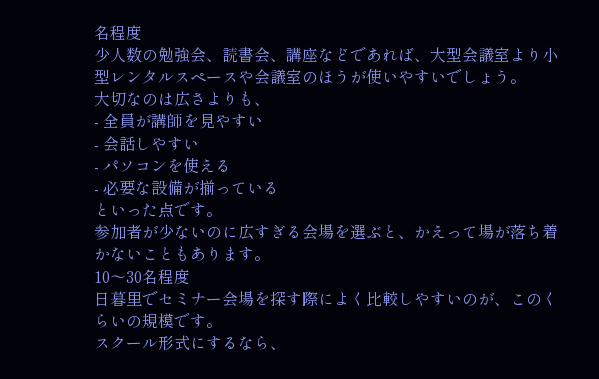名程度
少人数の勉強会、読書会、講座などであれば、大型会議室より小型レンタルスペースや会議室のほうが使いやすいでしょう。
大切なのは広さよりも、
- 全員が講師を見やすい
- 会話しやすい
- パソコンを使える
- 必要な設備が揃っている
といった点です。
参加者が少ないのに広すぎる会場を選ぶと、かえって場が落ち着かないこともあります。
10〜30名程度
日暮里でセミナー会場を探す際によく比較しやすいのが、このくらいの規模です。
スクール形式にするなら、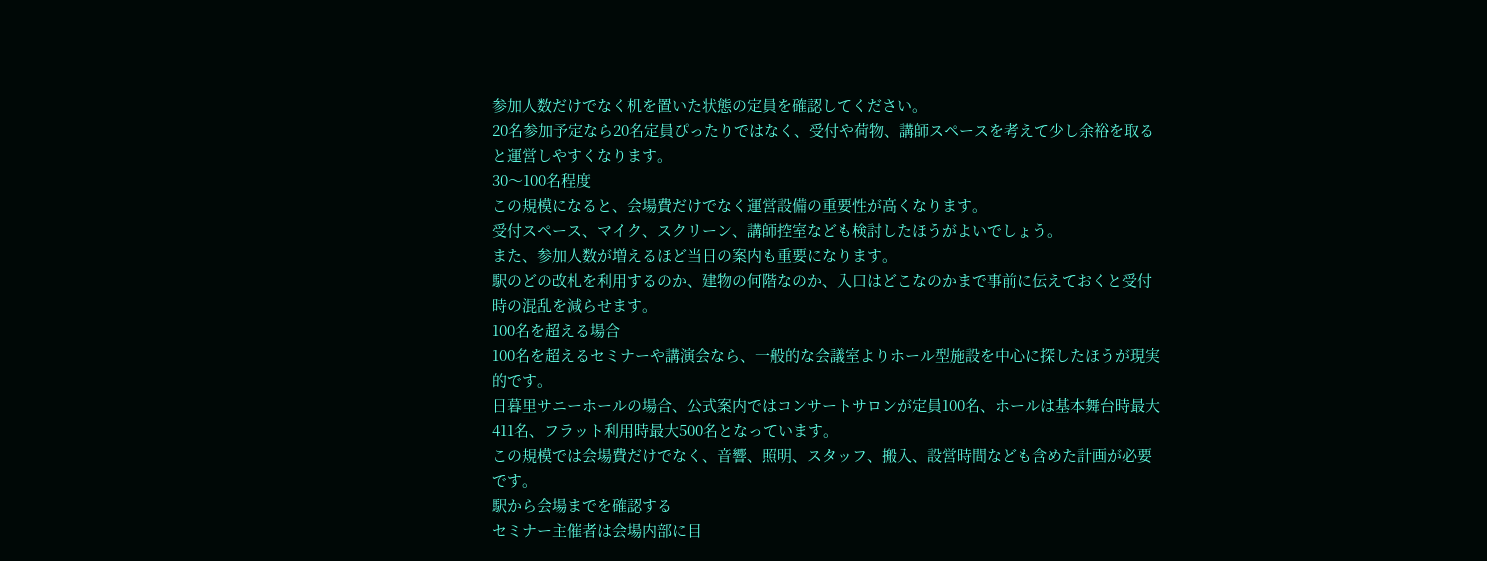参加人数だけでなく机を置いた状態の定員を確認してください。
20名参加予定なら20名定員ぴったりではなく、受付や荷物、講師スペースを考えて少し余裕を取ると運営しやすくなります。
30〜100名程度
この規模になると、会場費だけでなく運営設備の重要性が高くなります。
受付スペース、マイク、スクリーン、講師控室なども検討したほうがよいでしょう。
また、参加人数が増えるほど当日の案内も重要になります。
駅のどの改札を利用するのか、建物の何階なのか、入口はどこなのかまで事前に伝えておくと受付時の混乱を減らせます。
100名を超える場合
100名を超えるセミナーや講演会なら、一般的な会議室よりホール型施設を中心に探したほうが現実的です。
日暮里サニーホールの場合、公式案内ではコンサートサロンが定員100名、ホールは基本舞台時最大411名、フラット利用時最大500名となっています。
この規模では会場費だけでなく、音響、照明、スタッフ、搬入、設営時間なども含めた計画が必要です。
駅から会場までを確認する
セミナー主催者は会場内部に目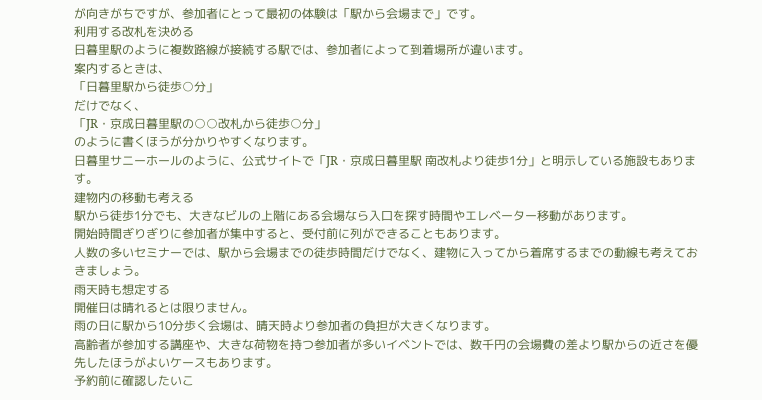が向きがちですが、参加者にとって最初の体験は「駅から会場まで」です。
利用する改札を決める
日暮里駅のように複数路線が接続する駅では、参加者によって到着場所が違います。
案内するときは、
「日暮里駅から徒歩○分」
だけでなく、
「JR・京成日暮里駅の○○改札から徒歩○分」
のように書くほうが分かりやすくなります。
日暮里サニーホールのように、公式サイトで「JR・京成日暮里駅 南改札より徒歩1分」と明示している施設もあります。
建物内の移動も考える
駅から徒歩1分でも、大きなビルの上階にある会場なら入口を探す時間やエレベーター移動があります。
開始時間ぎりぎりに参加者が集中すると、受付前に列ができることもあります。
人数の多いセミナーでは、駅から会場までの徒歩時間だけでなく、建物に入ってから着席するまでの動線も考えておきましょう。
雨天時も想定する
開催日は晴れるとは限りません。
雨の日に駅から10分歩く会場は、晴天時より参加者の負担が大きくなります。
高齢者が参加する講座や、大きな荷物を持つ参加者が多いイベントでは、数千円の会場費の差より駅からの近さを優先したほうがよいケースもあります。
予約前に確認したいこ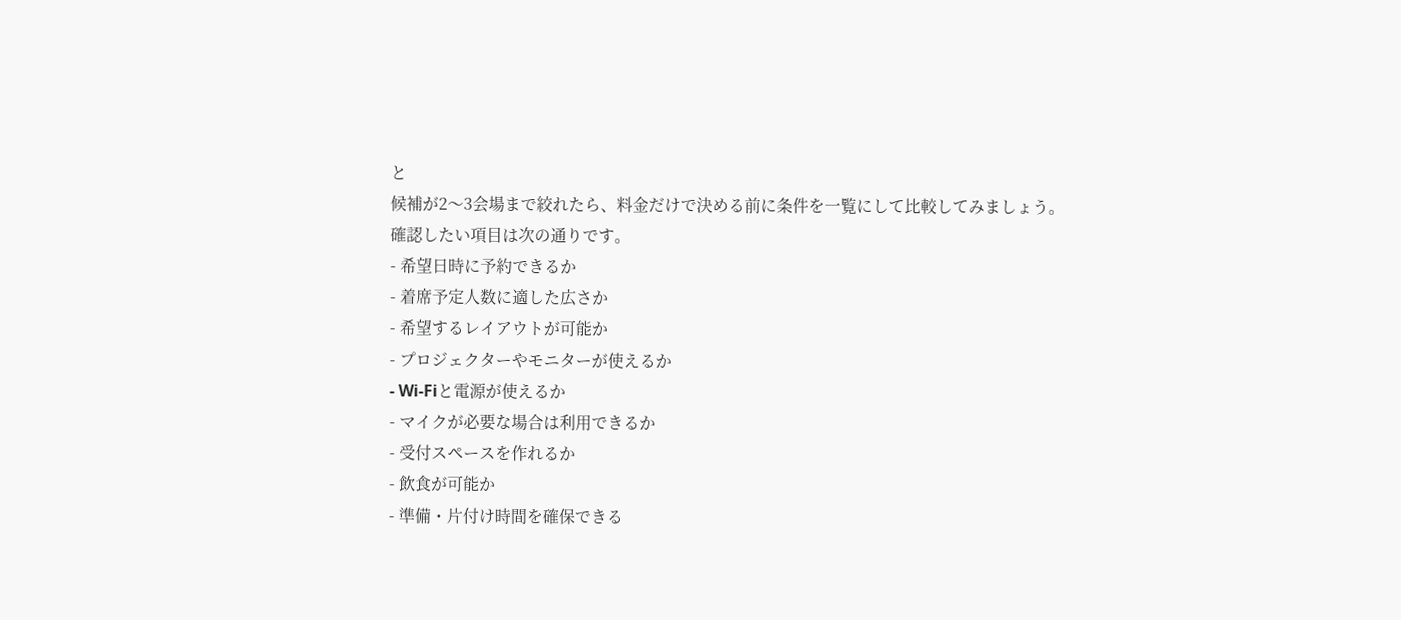と
候補が2〜3会場まで絞れたら、料金だけで決める前に条件を一覧にして比較してみましょう。
確認したい項目は次の通りです。
- 希望日時に予約できるか
- 着席予定人数に適した広さか
- 希望するレイアウトが可能か
- プロジェクターやモニターが使えるか
- Wi-Fiと電源が使えるか
- マイクが必要な場合は利用できるか
- 受付スペースを作れるか
- 飲食が可能か
- 準備・片付け時間を確保できる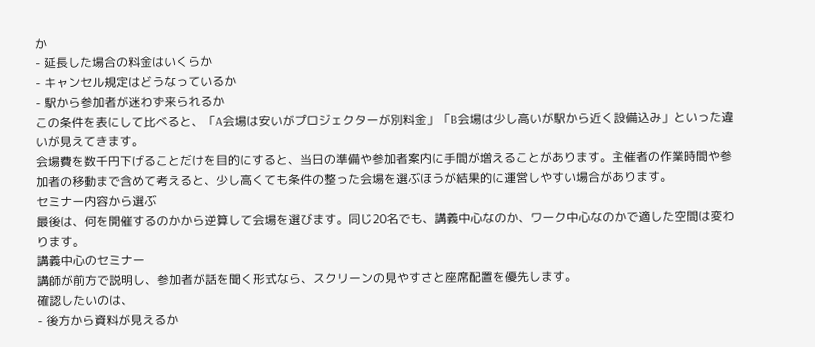か
- 延長した場合の料金はいくらか
- キャンセル規定はどうなっているか
- 駅から参加者が迷わず来られるか
この条件を表にして比べると、「A会場は安いがプロジェクターが別料金」「B会場は少し高いが駅から近く設備込み」といった違いが見えてきます。
会場費を数千円下げることだけを目的にすると、当日の準備や参加者案内に手間が増えることがあります。主催者の作業時間や参加者の移動まで含めて考えると、少し高くても条件の整った会場を選ぶほうが結果的に運営しやすい場合があります。
セミナー内容から選ぶ
最後は、何を開催するのかから逆算して会場を選びます。同じ20名でも、講義中心なのか、ワーク中心なのかで適した空間は変わります。
講義中心のセミナー
講師が前方で説明し、参加者が話を聞く形式なら、スクリーンの見やすさと座席配置を優先します。
確認したいのは、
- 後方から資料が見えるか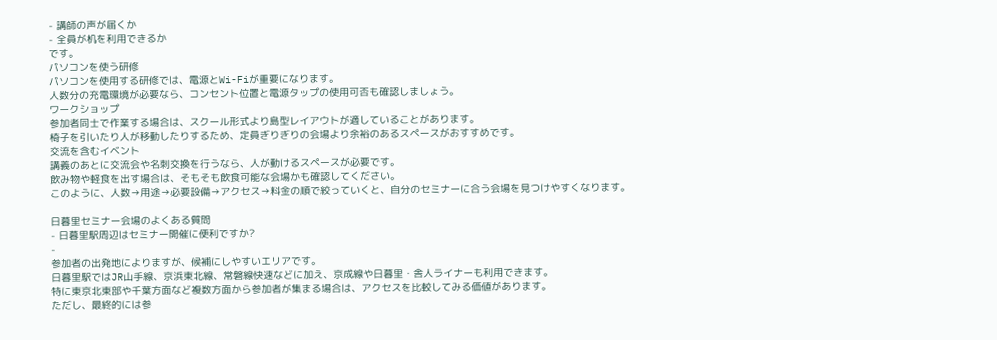- 講師の声が届くか
- 全員が机を利用できるか
です。
パソコンを使う研修
パソコンを使用する研修では、電源とWi-Fiが重要になります。
人数分の充電環境が必要なら、コンセント位置と電源タップの使用可否も確認しましょう。
ワークショップ
参加者同士で作業する場合は、スクール形式より島型レイアウトが適していることがあります。
椅子を引いたり人が移動したりするため、定員ぎりぎりの会場より余裕のあるスペースがおすすめです。
交流を含むイベント
講義のあとに交流会や名刺交換を行うなら、人が動けるスペースが必要です。
飲み物や軽食を出す場合は、そもそも飲食可能な会場かも確認してください。
このように、人数→用途→必要設備→アクセス→料金の順で絞っていくと、自分のセミナーに合う会場を見つけやすくなります。

日暮里セミナー会場のよくある質問
- 日暮里駅周辺はセミナー開催に便利ですか?
-
参加者の出発地によりますが、候補にしやすいエリアです。
日暮里駅ではJR山手線、京浜東北線、常磐線快速などに加え、京成線や日暮里・舎人ライナーも利用できます。
特に東京北東部や千葉方面など複数方面から参加者が集まる場合は、アクセスを比較してみる価値があります。
ただし、最終的には参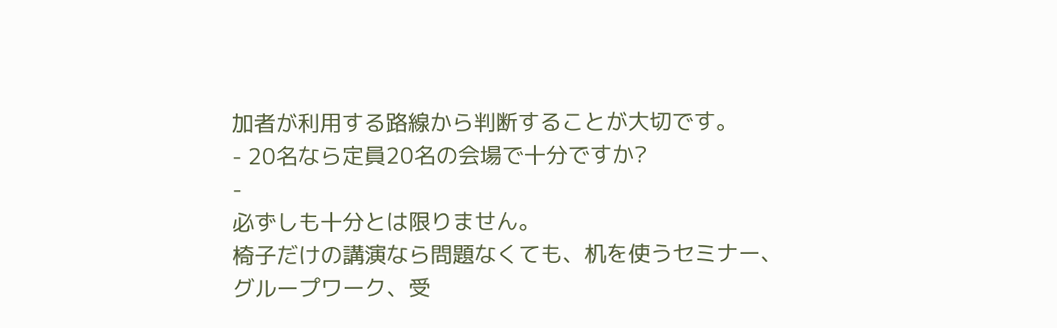加者が利用する路線から判断することが大切です。
- 20名なら定員20名の会場で十分ですか?
-
必ずしも十分とは限りません。
椅子だけの講演なら問題なくても、机を使うセミナー、グループワーク、受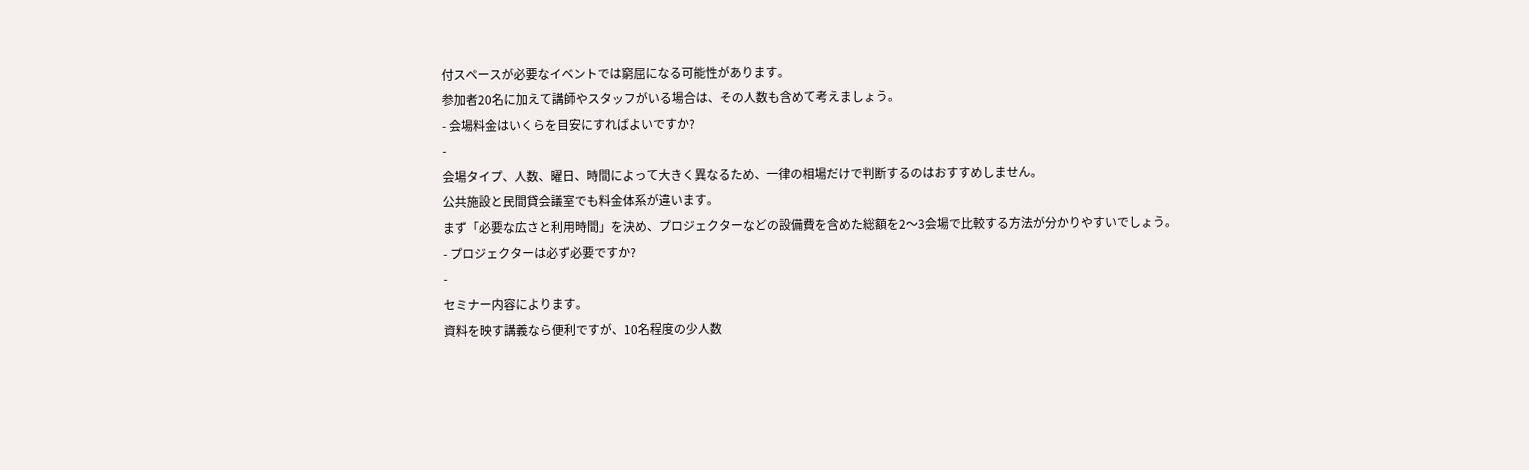付スペースが必要なイベントでは窮屈になる可能性があります。
参加者20名に加えて講師やスタッフがいる場合は、その人数も含めて考えましょう。
- 会場料金はいくらを目安にすればよいですか?
-
会場タイプ、人数、曜日、時間によって大きく異なるため、一律の相場だけで判断するのはおすすめしません。
公共施設と民間貸会議室でも料金体系が違います。
まず「必要な広さと利用時間」を決め、プロジェクターなどの設備費を含めた総額を2〜3会場で比較する方法が分かりやすいでしょう。
- プロジェクターは必ず必要ですか?
-
セミナー内容によります。
資料を映す講義なら便利ですが、10名程度の少人数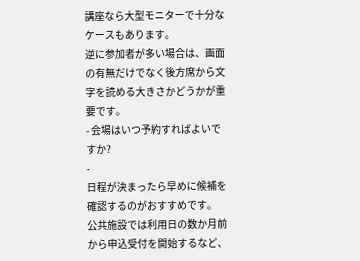講座なら大型モニターで十分なケースもあります。
逆に参加者が多い場合は、画面の有無だけでなく後方席から文字を読める大きさかどうかが重要です。
- 会場はいつ予約すればよいですか?
-
日程が決まったら早めに候補を確認するのがおすすめです。
公共施設では利用日の数か月前から申込受付を開始するなど、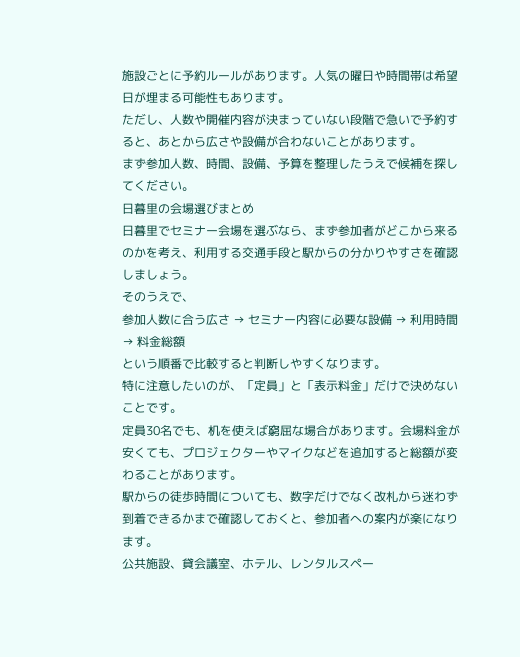施設ごとに予約ルールがあります。人気の曜日や時間帯は希望日が埋まる可能性もあります。
ただし、人数や開催内容が決まっていない段階で急いで予約すると、あとから広さや設備が合わないことがあります。
まず参加人数、時間、設備、予算を整理したうえで候補を探してください。
日暮里の会場選びまとめ
日暮里でセミナー会場を選ぶなら、まず参加者がどこから来るのかを考え、利用する交通手段と駅からの分かりやすさを確認しましょう。
そのうえで、
参加人数に合う広さ → セミナー内容に必要な設備 → 利用時間 → 料金総額
という順番で比較すると判断しやすくなります。
特に注意したいのが、「定員」と「表示料金」だけで決めないことです。
定員30名でも、机を使えば窮屈な場合があります。会場料金が安くても、プロジェクターやマイクなどを追加すると総額が変わることがあります。
駅からの徒歩時間についても、数字だけでなく改札から迷わず到着できるかまで確認しておくと、参加者への案内が楽になります。
公共施設、貸会議室、ホテル、レンタルスペー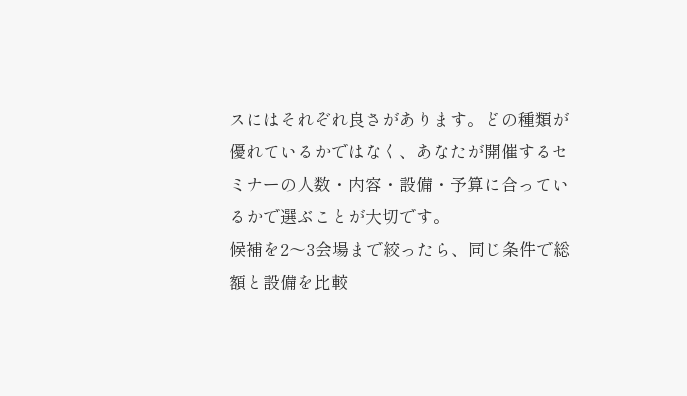スにはそれぞれ良さがあります。どの種類が優れているかではなく、あなたが開催するセミナーの人数・内容・設備・予算に合っているかで選ぶことが大切です。
候補を2〜3会場まで絞ったら、同じ条件で総額と設備を比較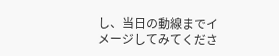し、当日の動線までイメージしてみてくださ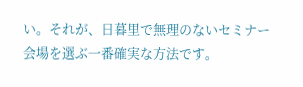い。それが、日暮里で無理のないセミナー会場を選ぶ一番確実な方法です。